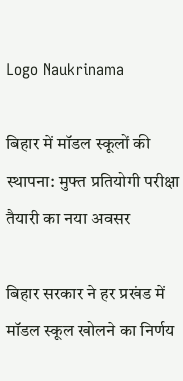Logo Naukrinama

बिहार में मॉडल स्कूलों की स्थापना: मुफ्त प्रतियोगी परीक्षा तैयारी का नया अवसर

बिहार सरकार ने हर प्रखंड में मॉडल स्कूल खोलने का निर्णय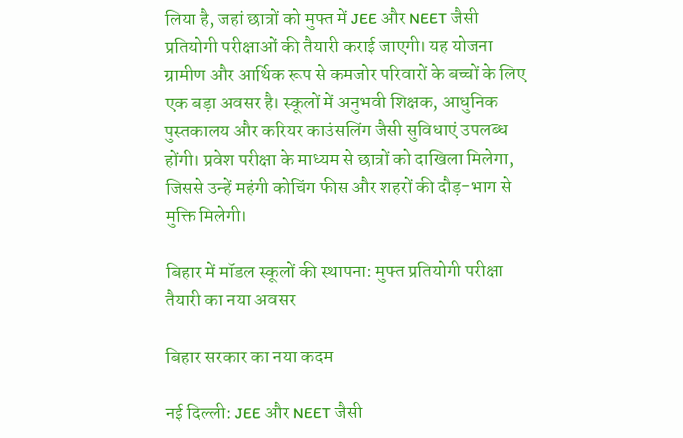लिया है, जहां छात्रों को मुफ्त में JEE और NEET जैसी प्रतियोगी परीक्षाओं की तैयारी कराई जाएगी। यह योजना ग्रामीण और आर्थिक रूप से कमजोर परिवारों के बच्चों के लिए एक बड़ा अवसर है। स्कूलों में अनुभवी शिक्षक, आधुनिक पुस्तकालय और करियर काउंसलिंग जैसी सुविधाएं उपलब्ध होंगी। प्रवेश परीक्षा के माध्यम से छात्रों को दाखिला मिलेगा, जिससे उन्हें महंगी कोचिंग फीस और शहरों की दौड़-भाग से मुक्ति मिलेगी।

बिहार में मॉडल स्कूलों की स्थापना: मुफ्त प्रतियोगी परीक्षा तैयारी का नया अवसर

बिहार सरकार का नया कदम

नई दिल्ली: JEE और NEET जैसी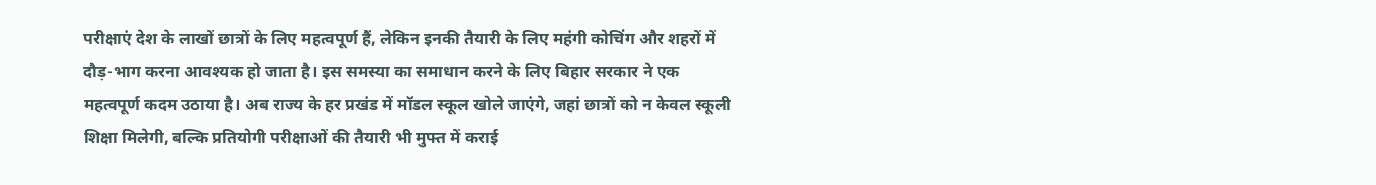परीक्षाएं देश के लाखों छात्रों के लिए महत्वपूर्ण हैं, लेकिन इनकी तैयारी के लिए महंगी कोचिंग और शहरों में दौड़-भाग करना आवश्यक हो जाता है। इस समस्या का समाधान करने के लिए बिहार सरकार ने एक महत्वपूर्ण कदम उठाया है। अब राज्य के हर प्रखंड में मॉडल स्कूल खोले जाएंगे, जहां छात्रों को न केवल स्कूली शिक्षा मिलेगी, बल्कि प्रतियोगी परीक्षाओं की तैयारी भी मुफ्त में कराई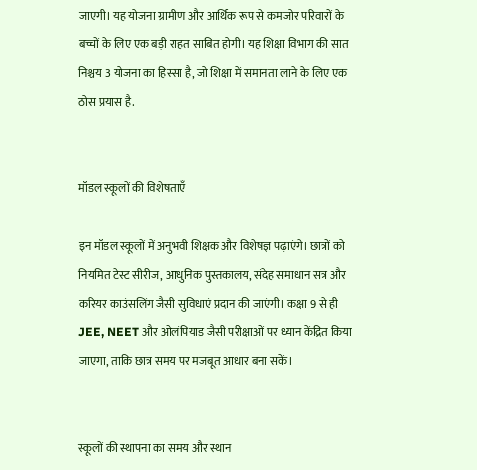जाएगी। यह योजना ग्रामीण और आर्थिक रूप से कमजोर परिवारों के बच्चों के लिए एक बड़ी राहत साबित होगी। यह शिक्षा विभाग की सात निश्चय 3 योजना का हिस्सा है, जो शिक्षा में समानता लाने के लिए एक ठोस प्रयास है.


मॉडल स्कूलों की विशेषताएँ

इन मॉडल स्कूलों में अनुभवी शिक्षक और विशेषज्ञ पढ़ाएंगे। छात्रों को नियमित टेस्ट सीरीज, आधुनिक पुस्तकालय, संदेह समाधान सत्र और करियर काउंसलिंग जैसी सुविधाएं प्रदान की जाएंगी। कक्षा 9 से ही JEE, NEET और ओलंपियाड जैसी परीक्षाओं पर ध्यान केंद्रित किया जाएगा, ताकि छात्र समय पर मजबूत आधार बना सकें।


स्कूलों की स्थापना का समय और स्थान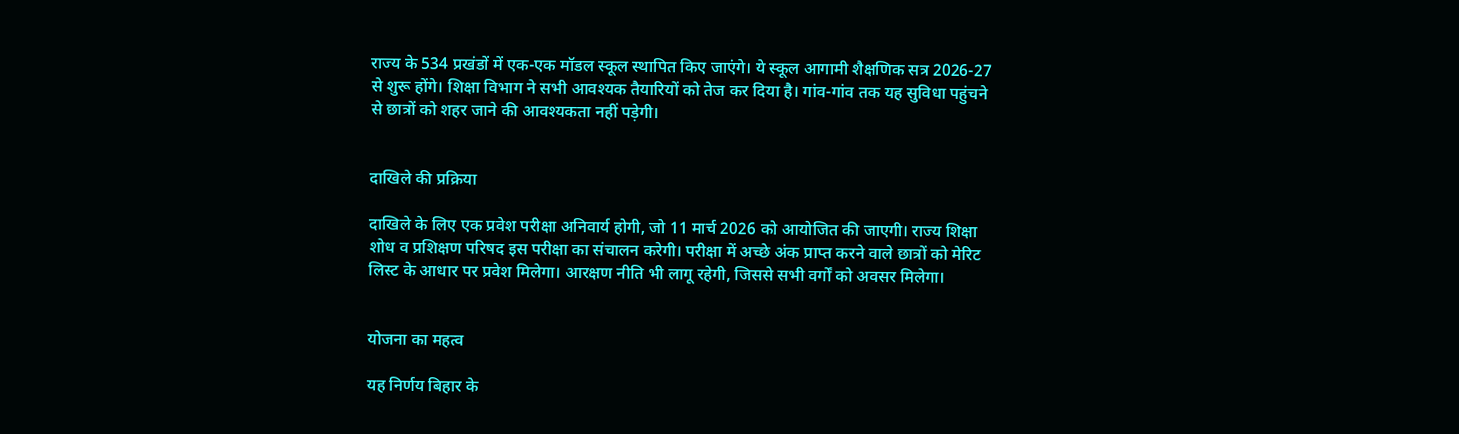राज्य के 534 प्रखंडों में एक-एक मॉडल स्कूल स्थापित किए जाएंगे। ये स्कूल आगामी शैक्षणिक सत्र 2026-27 से शुरू होंगे। शिक्षा विभाग ने सभी आवश्यक तैयारियों को तेज कर दिया है। गांव-गांव तक यह सुविधा पहुंचने से छात्रों को शहर जाने की आवश्यकता नहीं पड़ेगी।


दाखिले की प्रक्रिया

दाखिले के लिए एक प्रवेश परीक्षा अनिवार्य होगी, जो 11 मार्च 2026 को आयोजित की जाएगी। राज्य शिक्षा शोध व प्रशिक्षण परिषद इस परीक्षा का संचालन करेगी। परीक्षा में अच्छे अंक प्राप्त करने वाले छात्रों को मेरिट लिस्ट के आधार पर प्रवेश मिलेगा। आरक्षण नीति भी लागू रहेगी, जिससे सभी वर्गों को अवसर मिलेगा।


योजना का महत्व

यह निर्णय बिहार के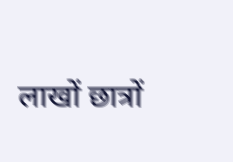लाखों छात्रों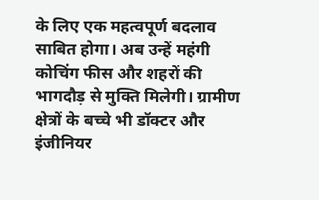के लिए एक महत्वपूर्ण बदलाव साबित होगा। अब उन्हें महंगी कोचिंग फीस और शहरों की भागदौड़ से मुक्ति मिलेगी। ग्रामीण क्षेत्रों के बच्चे भी डॉक्टर और इंजीनियर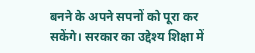बनने के अपने सपनों को पूरा कर सकेंगे। सरकार का उद्देश्य शिक्षा में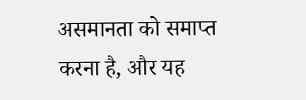असमानता को समाप्त करना है, और यह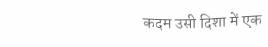कदम उसी दिशा में एक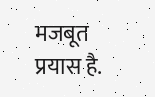मजबूत प्रयास है.